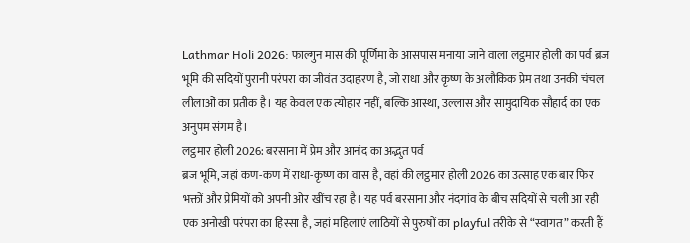Lathmar Holi 2026: फाल्गुन मास की पूर्णिमा के आसपास मनाया जाने वाला लट्ठमार होली का पर्व ब्रज भूमि की सदियों पुरानी परंपरा का जीवंत उदाहरण है, जो राधा और कृष्ण के अलौकिक प्रेम तथा उनकी चंचल लीलाओं का प्रतीक है। यह केवल एक त्योहार नहीं, बल्कि आस्था, उल्लास और सामुदायिक सौहार्द का एक अनुपम संगम है।
लट्ठमार होली 2026: बरसाना में प्रेम और आनंद का अद्भुत पर्व
ब्रज भूमि, जहां कण-कण में राधा-कृष्ण का वास है, वहां की लट्ठमार होली 2026 का उत्साह एक बार फिर भक्तों और प्रेमियों को अपनी ओर खींच रहा है। यह पर्व बरसाना और नंदगांव के बीच सदियों से चली आ रही एक अनोखी परंपरा का हिस्सा है, जहां महिलाएं लाठियों से पुरुषों का playful तरीके से “स्वागत” करती हैं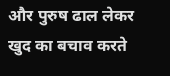और पुरुष ढाल लेकर खुद का बचाव करते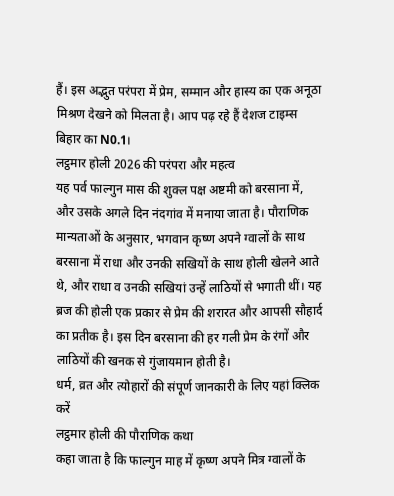हैं। इस अद्भुत परंपरा में प्रेम, सम्मान और हास्य का एक अनूठा मिश्रण देखने को मिलता है। आप पढ़ रहे हैं देशज टाइम्स बिहार का N0.1।
लट्ठमार होली 2026 की परंपरा और महत्व
यह पर्व फाल्गुन मास की शुक्ल पक्ष अष्टमी को बरसाना में, और उसके अगले दिन नंदगांव में मनाया जाता है। पौराणिक मान्यताओं के अनुसार, भगवान कृष्ण अपने ग्वालों के साथ बरसाना में राधा और उनकी सखियों के साथ होली खेलने आते थे, और राधा व उनकी सखियां उन्हें लाठियों से भगाती थीं। यह ब्रज की होली एक प्रकार से प्रेम की शरारत और आपसी सौहार्द का प्रतीक है। इस दिन बरसाना की हर गली प्रेम के रंगों और लाठियों की खनक से गुंजायमान होती है।
धर्म, व्रत और त्योहारों की संपूर्ण जानकारी के लिए यहां क्लिक करें
लट्ठमार होली की पौराणिक कथा
कहा जाता है कि फाल्गुन माह में कृष्ण अपने मित्र ग्वालों के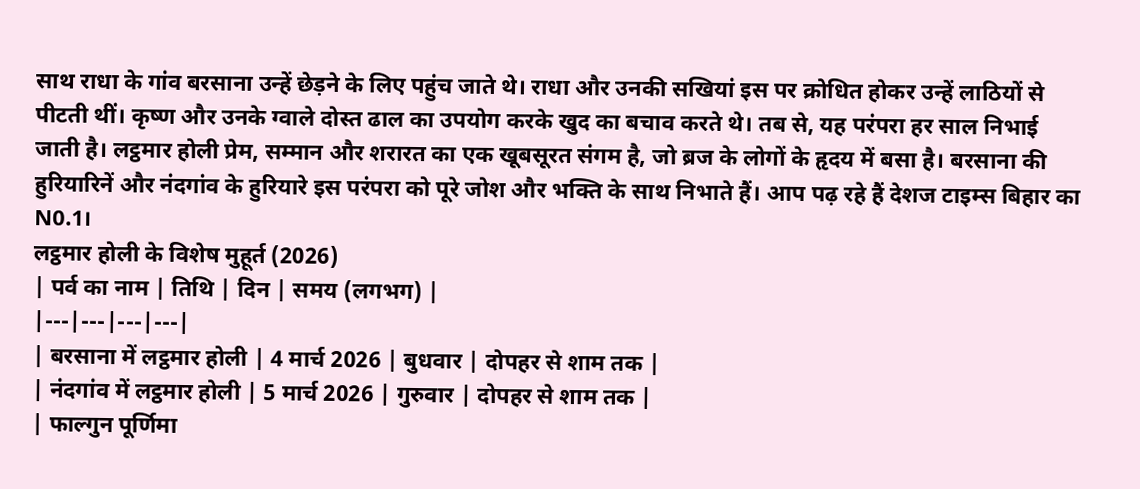साथ राधा के गांव बरसाना उन्हें छेड़ने के लिए पहुंच जाते थे। राधा और उनकी सखियां इस पर क्रोधित होकर उन्हें लाठियों से पीटती थीं। कृष्ण और उनके ग्वाले दोस्त ढाल का उपयोग करके खुद का बचाव करते थे। तब से, यह परंपरा हर साल निभाई जाती है। लट्ठमार होली प्रेम, सम्मान और शरारत का एक खूबसूरत संगम है, जो ब्रज के लोगों के हृदय में बसा है। बरसाना की हुरियारिनें और नंदगांव के हुरियारे इस परंपरा को पूरे जोश और भक्ति के साथ निभाते हैं। आप पढ़ रहे हैं देशज टाइम्स बिहार का N0.1।
लट्ठमार होली के विशेष मुहूर्त (2026)
| पर्व का नाम | तिथि | दिन | समय (लगभग) |
|---|---|---|---|
| बरसाना में लट्ठमार होली | 4 मार्च 2026 | बुधवार | दोपहर से शाम तक |
| नंदगांव में लट्ठमार होली | 5 मार्च 2026 | गुरुवार | दोपहर से शाम तक |
| फाल्गुन पूर्णिमा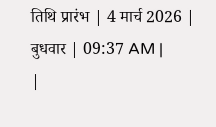तिथि प्रारंभ | 4 मार्च 2026 | बुधवार | 09:37 AM |
|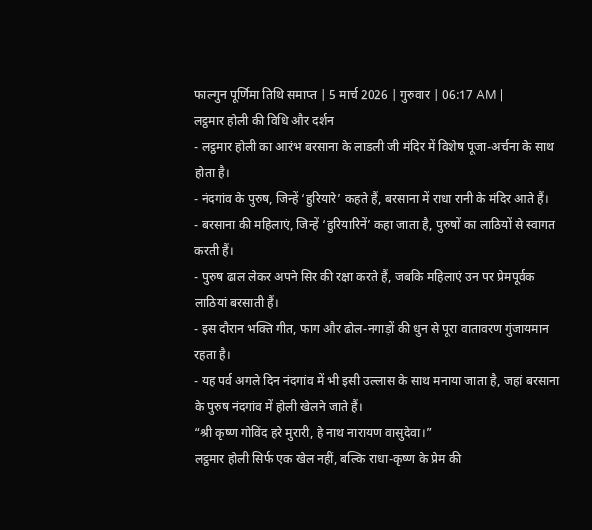फाल्गुन पूर्णिमा तिथि समाप्त | 5 मार्च 2026 | गुरुवार | 06:17 AM |
लट्ठमार होली की विधि और दर्शन
- लट्ठमार होली का आरंभ बरसाना के लाडली जी मंदिर में विशेष पूजा-अर्चना के साथ होता है।
- नंदगांव के पुरुष, जिन्हें ‘हुरियारे’ कहते हैं, बरसाना में राधा रानी के मंदिर आते हैं।
- बरसाना की महिलाएं, जिन्हें ‘हुरियारिनें’ कहा जाता है, पुरुषों का लाठियों से स्वागत करती हैं।
- पुरुष ढाल लेकर अपने सिर की रक्षा करते हैं, जबकि महिलाएं उन पर प्रेमपूर्वक लाठियां बरसाती हैं।
- इस दौरान भक्ति गीत, फाग और ढोल-नगाड़ों की धुन से पूरा वातावरण गुंजायमान रहता है।
- यह पर्व अगले दिन नंदगांव में भी इसी उल्लास के साथ मनाया जाता है, जहां बरसाना के पुरुष नंदगांव में होली खेलने जाते हैं।
“श्री कृष्ण गोविंद हरे मुरारी, हे नाथ नारायण वासुदेवा।”
लट्ठमार होली सिर्फ एक खेल नहीं, बल्कि राधा-कृष्ण के प्रेम की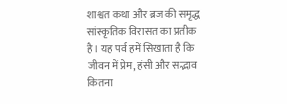शाश्वत कथा और ब्रज की समृद्ध सांस्कृतिक विरासत का प्रतीक है। यह पर्व हमें सिखाता है कि जीवन में प्रेम, हंसी और सद्भाव कितना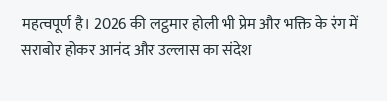महत्वपूर्ण है। 2026 की लट्ठमार होली भी प्रेम और भक्ति के रंग में सराबोर होकर आनंद और उल्लास का संदेश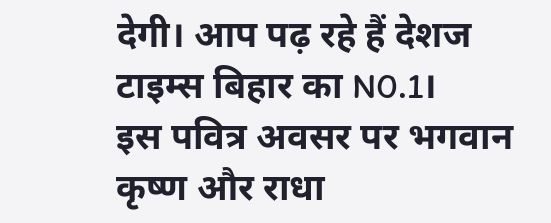देगी। आप पढ़ रहे हैं देशज टाइम्स बिहार का N0.1।
इस पवित्र अवसर पर भगवान कृष्ण और राधा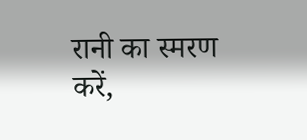रानी का स्मरण करें,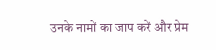उनके नामों का जाप करें और प्रेम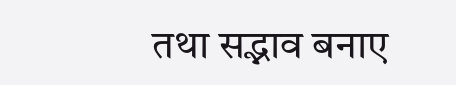तथा सद्भाव बनाए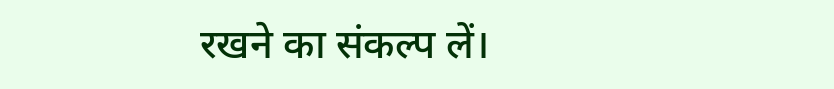रखने का संकल्प लें।